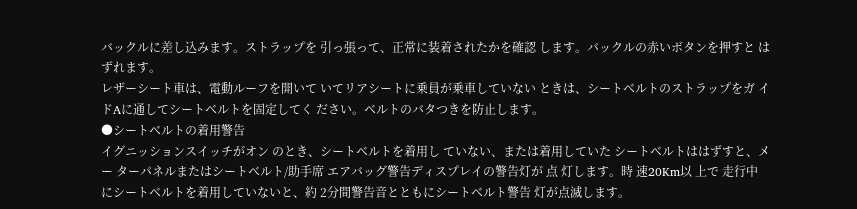バックルに差し込みます。ストラップを 引っ張って、正常に装着されたかを確認 します。バックルの赤いボタンを押すと はずれます。
レザーシート車は、電動ルーフを開いて いてリアシートに乗員が乗車していない ときは、シートベルトのストラップをガ イドAに通してシートベルトを固定してく ださい。ベルトのバタつきを防止します。
●シートベルトの着用警告
イグニッションスイッチがオン のとき、シートベルトを着用し ていない、または着用していた シートベルトははずすと、メー ターパネルまたはシートベルト/助手席 エアバッグ警告ディスプレイの警告灯が 点 灯します。時 速20Km以 上で 走行中 にシートベルトを着用していないと、約 2分間警告音とともにシートベルト警告 灯が点滅します。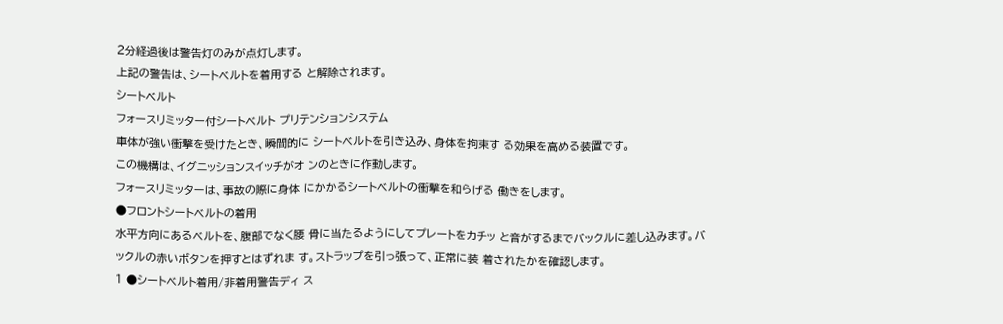2分経過後は警告灯のみが点灯します。
上記の警告は、シートベルトを着用する と解除されます。
シートベルト
フォースリミッター付シートベルト プリテンションシステム
車体が強い衝撃を受けたとき、瞬間的に シートベルトを引き込み、身体を拘束す る効果を高める装置です。
この機構は、イグニッションスイッチがオ ンのときに作動します。
フォースリミッターは、事故の際に身体 にかかるシートベルトの衝撃を和らげる 働きをします。
●フロントシートベルトの着用
水平方向にあるベルトを、腹部でなく腰 骨に当たるようにしてプレートをカチッ と音がするまでバックルに差し込みます。バックルの赤いボタンを押すとはずれま す。ストラップを引っ張って、正常に装 着されたかを確認します。
1 ●シートベルト着用/非着用警告ディ ス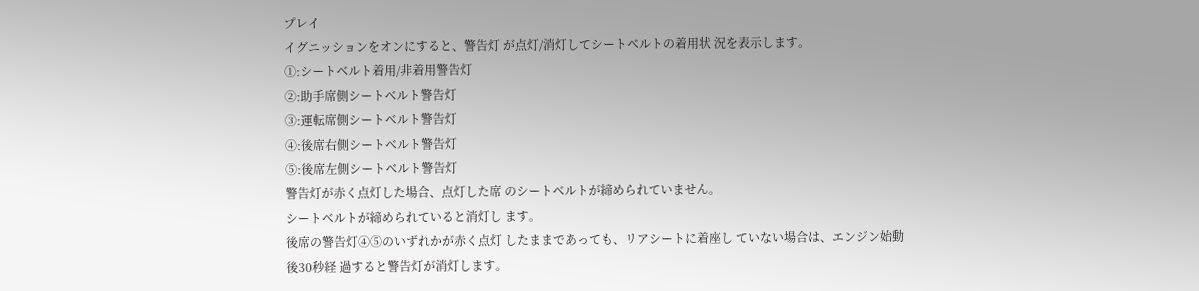プレイ
イグニッションをオンにすると、警告灯 が点灯/消灯してシートベルトの着用状 況を表示します。
①:シートベルト着用/非着用警告灯
②:助手席側シートベルト警告灯
③:運転席側シートベルト警告灯
④:後席右側シートベルト警告灯
⑤:後席左側シートベルト警告灯
警告灯が赤く点灯した場合、点灯した席 のシートベルトが締められていません。
シートベルトが締められていると消灯し ます。
後席の警告灯④⑤のいずれかが赤く点灯 したままであっても、リアシートに着座し ていない場合は、エンジン始動後30秒経 過すると警告灯が消灯します。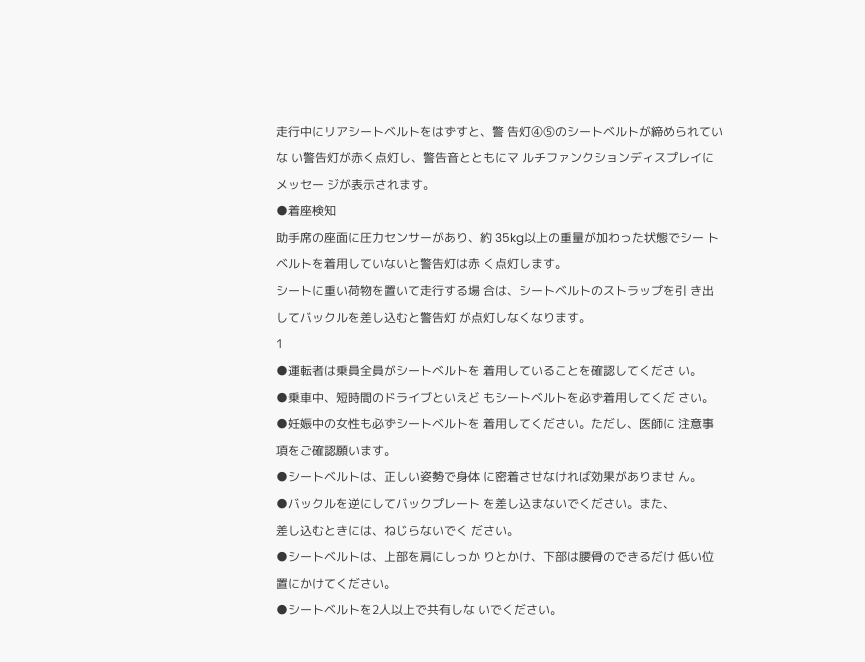走行中にリアシートベルトをはずすと、警 告灯④⑤のシートベルトが締められていな い警告灯が赤く点灯し、警告音とともにマ ルチファンクションディスプレイにメッセー ジが表示されます。
●着座検知
助手席の座面に圧力センサーがあり、約 35kg以上の重量が加わった状態でシー トベルトを着用していないと警告灯は赤 く点灯します。
シートに重い荷物を置いて走行する場 合は、シートベルトのストラップを引 き出してバックルを差し込むと警告灯 が点灯しなくなります。
1
●運転者は乗員全員がシートベルトを 着用していることを確認してくださ い。
●乗車中、短時間のドライブといえど もシートベルトを必ず着用してくだ さい。
●妊娠中の女性も必ずシートベルトを 着用してください。ただし、医師に 注意事項をご確認願います。
●シートベルトは、正しい姿勢で身体 に密着させなければ効果がありませ ん。
●バックルを逆にしてバックプレート を差し込まないでください。また、
差し込むときには、ねじらないでく ださい。
●シートベルトは、上部を肩にしっか りとかけ、下部は腰骨のできるだけ 低い位置にかけてください。
●シートベルトを2人以上で共有しな いでください。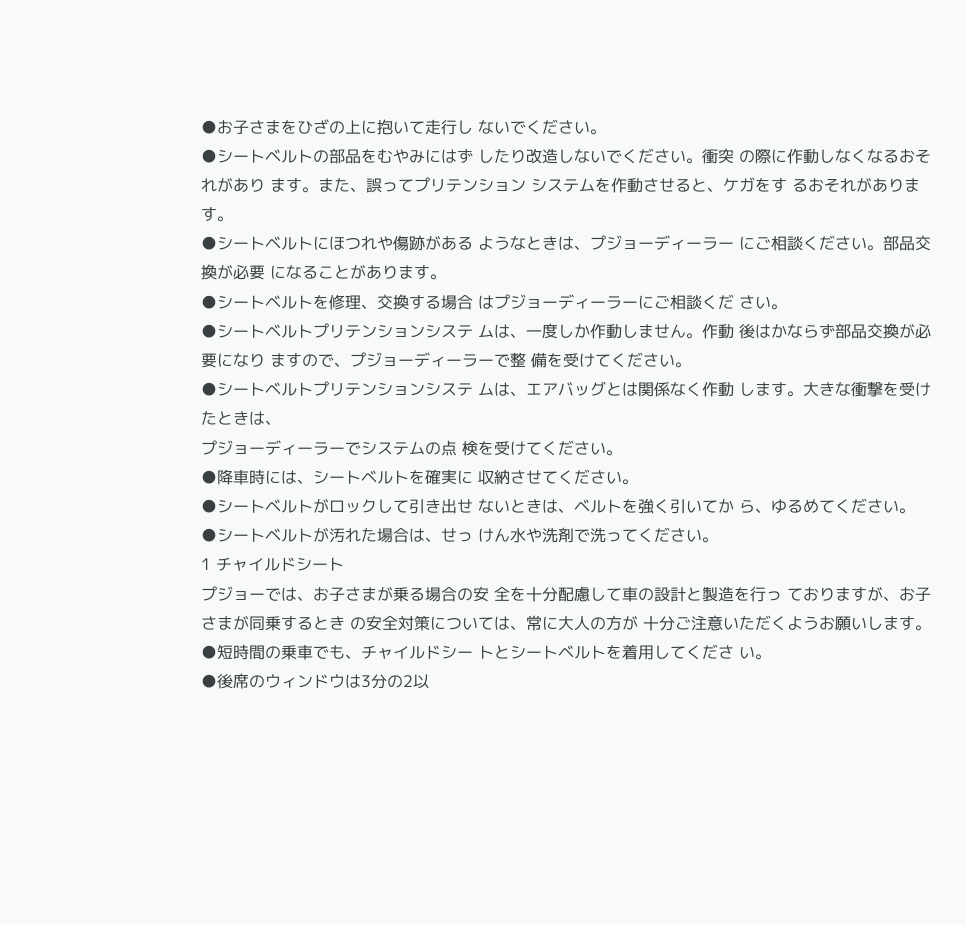●お子さまをひざの上に抱いて走行し ないでください。
●シートベルトの部品をむやみにはず したり改造しないでください。衝突 の際に作動しなくなるおそれがあり ます。また、誤ってプリテンション システムを作動させると、ケガをす るおそれがあります。
●シートベルトにほつれや傷跡がある ようなときは、プジョーディーラー にご相談ください。部品交換が必要 になることがあります。
●シートベルトを修理、交換する場合 はプジョーディーラーにご相談くだ さい。
●シートベルトプリテンションシステ ムは、一度しか作動しません。作動 後はかならず部品交換が必要になり ますので、プジョーディーラーで整 備を受けてください。
●シートベルトプリテンションシステ ムは、エアバッグとは関係なく作動 します。大きな衝撃を受けたときは、
プジョーディーラーでシステムの点 検を受けてください。
●降車時には、シートベルトを確実に 収納させてください。
●シートベルトがロックして引き出せ ないときは、ベルトを強く引いてか ら、ゆるめてください。
●シートベルトが汚れた場合は、せっ けん水や洗剤で洗ってください。
1 チャイルドシート
プジョーでは、お子さまが乗る場合の安 全を十分配慮して車の設計と製造を行っ ておりますが、お子さまが同乗するとき の安全対策については、常に大人の方が 十分ご注意いただくようお願いします。
●短時間の乗車でも、チャイルドシー トとシートベルトを着用してくださ い。
●後席のウィンドウは3分の2以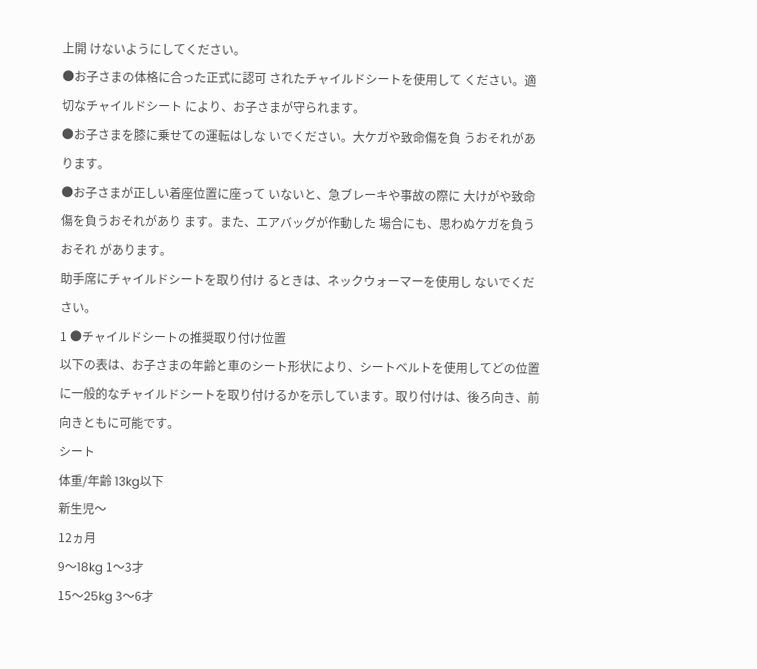上開 けないようにしてください。
●お子さまの体格に合った正式に認可 されたチャイルドシートを使用して ください。適切なチャイルドシート により、お子さまが守られます。
●お子さまを膝に乗せての運転はしな いでください。大ケガや致命傷を負 うおそれがあります。
●お子さまが正しい着座位置に座って いないと、急ブレーキや事故の際に 大けがや致命傷を負うおそれがあり ます。また、エアバッグが作動した 場合にも、思わぬケガを負うおそれ があります。
助手席にチャイルドシートを取り付け るときは、ネックウォーマーを使用し ないでください。
1 ●チャイルドシートの推奨取り付け位置
以下の表は、お子さまの年齢と車のシート形状により、シートベルトを使用してどの位置 に一般的なチャイルドシートを取り付けるかを示しています。取り付けは、後ろ向き、前 向きともに可能です。
シート
体重/年齢 13kg以下
新生児〜
12ヵ月
9〜18kg 1〜3才
15〜25kg 3〜6才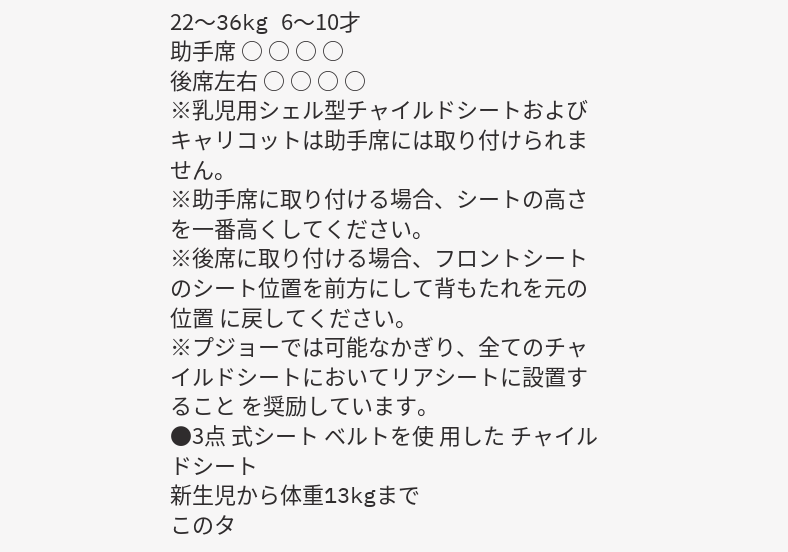22〜36kg 6〜10才
助手席 ○ ○ ○ ○
後席左右 ○ ○ ○ ○
※乳児用シェル型チャイルドシートおよびキャリコットは助手席には取り付けられません。
※助手席に取り付ける場合、シートの高さを一番高くしてください。
※後席に取り付ける場合、フロントシートのシート位置を前方にして背もたれを元の位置 に戻してください。
※プジョーでは可能なかぎり、全てのチャイルドシートにおいてリアシートに設置すること を奨励しています。
●3点 式シート ベルトを使 用した チャイルドシート
新生児から体重13kgまで
このタ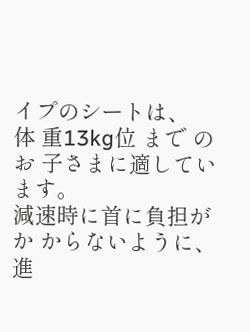イプのシートは、
体 重13kg位 まで の お 子さまに適しています。
減速時に首に負担がか からないように、進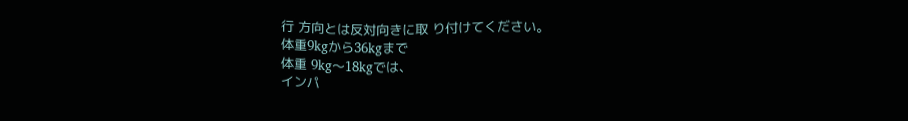行 方向とは反対向きに取 り付けてください。
体重9kgから36kgまで
体重 9kg〜18kgでは、
インパ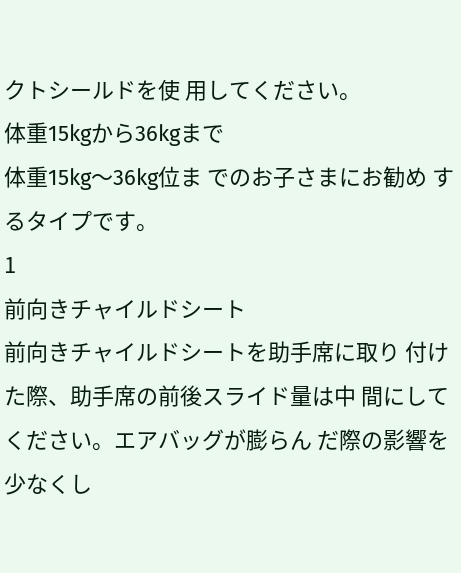クトシールドを使 用してください。
体重15kgから36kgまで
体重15kg〜36kg位ま でのお子さまにお勧め するタイプです。
1
前向きチャイルドシート
前向きチャイルドシートを助手席に取り 付けた際、助手席の前後スライド量は中 間にしてください。エアバッグが膨らん だ際の影響を少なくし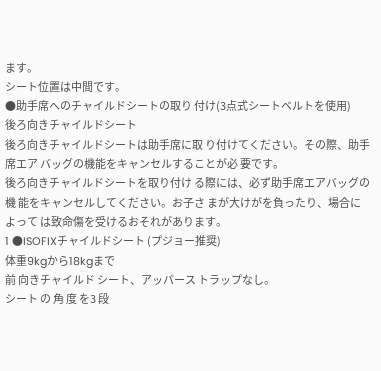ます。
シート位置は中間です。
●助手席へのチャイルドシートの取り 付け(3点式シートベルトを使用)
後ろ向きチャイルドシート
後ろ向きチャイルドシートは助手席に取 り付けてください。その際、助手席エア バッグの機能をキャンセルすることが必 要です。
後ろ向きチャイルドシートを取り付け る際には、必ず助手席エアバッグの機 能をキャンセルしてください。お子さ まが大けがを負ったり、場合によって は致命傷を受けるおそれがあります。
1 ●ISOFIXチャイルドシート (プジョー推奨)
体重9kgから18kgまで
前 向きチャイルド シート、アッパース トラップなし。
シート の 角 度 を3 段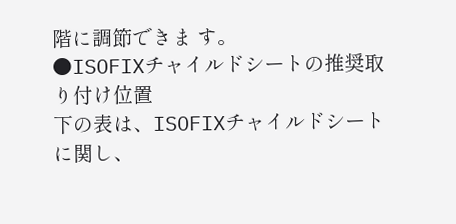階に調節できま す。
●ISOFIXチャイルドシートの推奨取り付け位置
下の表は、ISOFIXチャイルドシートに関し、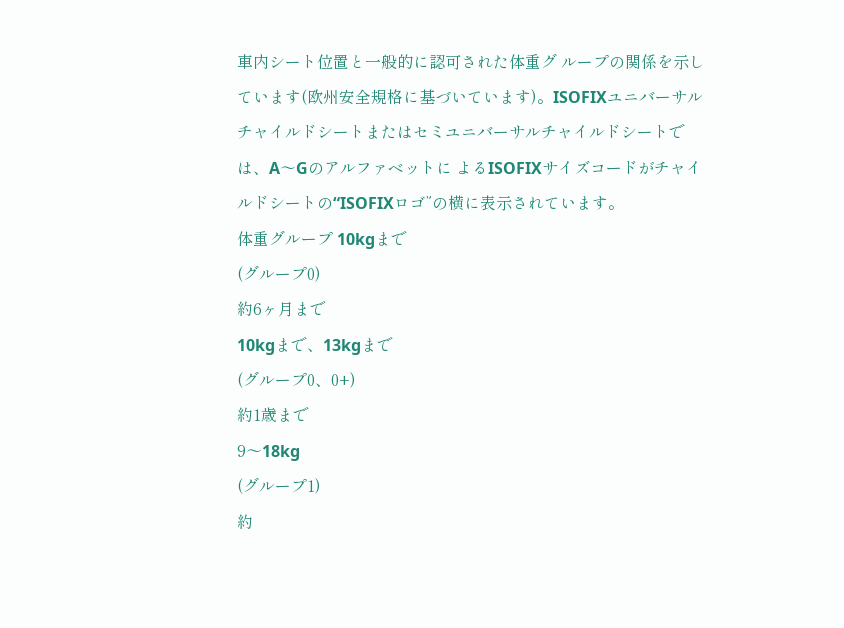車内シート位置と一般的に認可された体重グ ループの関係を示しています(欧州安全規格に基づいています)。ISOFIXユニバーサル チャイルドシートまたはセミユニバーサルチャイルドシートでは、A〜Gのアルファベットに よるISOFIXサイズコードがチャイルドシートの“ISOFIXロゴ”の横に表示されています。
体重グループ 10kgまで
(グループ0)
約6ヶ月まで
10kgまで、13kgまで
(グループ0、0+)
約1歳まで
9〜18kg
(グループ1)
約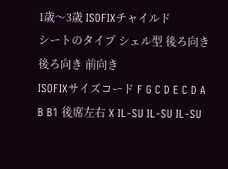1歳〜3歳 ISOFIXチャイルド
シートのタイプ シェル型 後ろ向き 後ろ向き 前向き
ISOFIXサイズコード F G C D E C D A B B1 後席左右 X IL-SU IL-SU IL-SU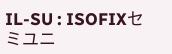IL-SU : ISOFIXセミユニ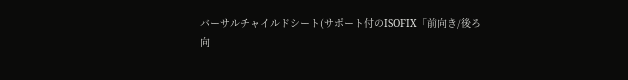バーサルチャイルドシート(サポート付のISOFIX「前向き/後ろ
向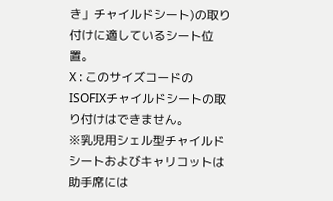き」チャイルドシート)の取り付けに適しているシート位置。
X : このサイズコードのISOFIXチャイルドシートの取り付けはできません。
※乳児用シェル型チャイルドシートおよびキャリコットは助手席には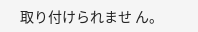取り付けられませ ん。